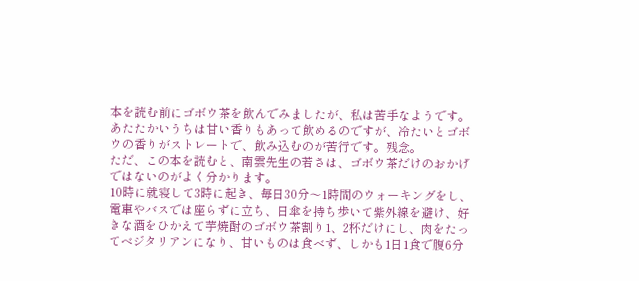本を読む前にゴボウ茶を飲んでみましたが、私は苦手なようです。
あたたかいうちは甘い香りもあって飲めるのですが、冷たいとゴボウの香りがストレートで、飲み込むのが苦行です。残念。
ただ、この本を読むと、南雲先生の若さは、ゴボウ茶だけのおかげではないのがよく分かります。
10時に就寝して3時に起き、毎日30分〜1時間のウォーキングをし、電車やバスでは座らずに立ち、日傘を持ち歩いて紫外線を避け、好きな酒をひかえて芋焼酎のゴボウ茶割り1、2杯だけにし、肉をたってベジタリアンになり、甘いものは食べず、しかも1日1食で腹6分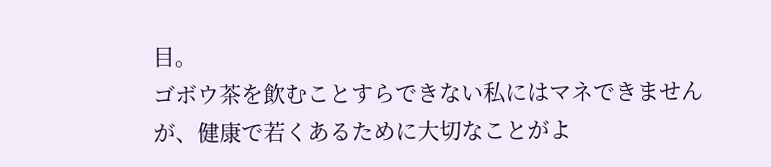目。
ゴボウ茶を飲むことすらできない私にはマネできませんが、健康で若くあるために大切なことがよ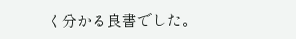く分かる良書でした。